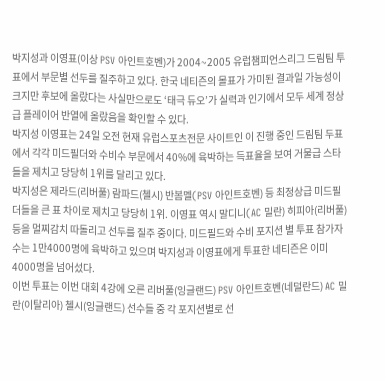박지성과 이영표(이상 PSV 아인트호벤)가 2004~2005 유럽챔피언스리그 드림팀 투표에서 부문별 선두를 질주하고 있다. 한국 네티즌의 몰표가 가미된 결과일 가능성이 크지만 후보에 올랐다는 사실만으로도 ‘태극 듀오’가 실력과 인기에서 모두 세계 정상급 플레이어 반열에 올랐음을 확인할 수 있다.
박지성 이영표는 24일 오전 현재 유럽스포츠전문 사이트인 이 진행 중인 드림팀 두표에서 각각 미드필더와 수비수 부문에서 40%에 육박하는 득표율을 보여 거물급 스타들을 제치고 당당히 1위를 달리고 있다.
박지성은 제라드(리버풀) 람파드(첼시) 반봄멜(PSV 아인트호벤) 등 최정상급 미드필더들을 큰 표 차이로 제치고 당당히 1위. 이영표 역시 말디니(AC 밀란) 히피아(리버풀) 등을 멀찌감치 따돌리고 선두를 질주 중이다. 미드필드와 수비 포지션 별 투표 참가자 수는 1만4000명에 육박하고 있으며 박지성과 이영표에게 투표한 네티즌은 이미 4000명을 넘어섰다.
이번 투표는 이번 대회 4강에 오른 리버풀(잉글랜드) PSV 아인트호벤(네덜란드) AC 밀란(이탈리아) 첼시(잉글랜드) 선수들 중 각 포지션별로 선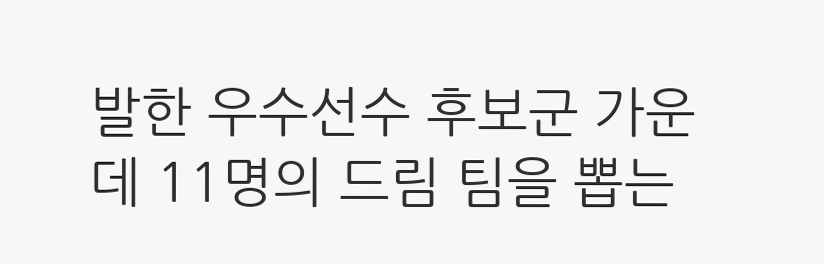발한 우수선수 후보군 가운데 11명의 드림 팀을 뽑는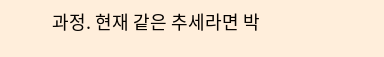과정. 현재 같은 추세라면 박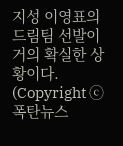지성 이영표의 드림팀 선발이 거의 확실한 상황이다.
(Copyright ⓒ 폭탄뉴스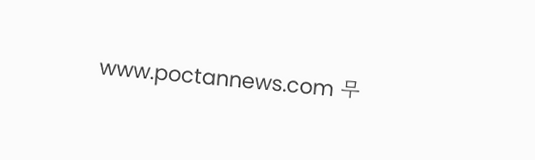www.poctannews.com 무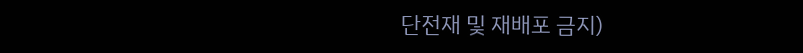단전재 및 재배포 금지)